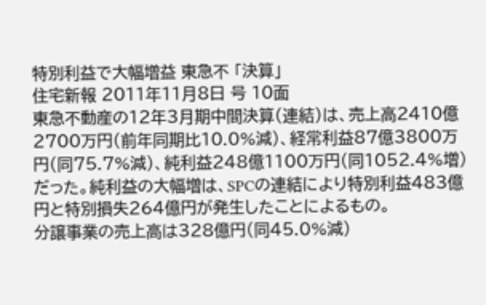特別利益で大幅増益 東急不 「決算」
住宅新報 2011年11月8日 号 10面
東急不動産の12年3月期中間決算(連結)は、売上高2410億2700万円(前年同期比10.0%減)、経常利益87億3800万円(同75.7%減)、純利益248億1100万円(同1052.4%増)だった。純利益の大幅増は、SPCの連結により特別利益483億円と特別損失264億円が発生したことによるもの。
分譲事業の売上高は328億円(同45.0%減)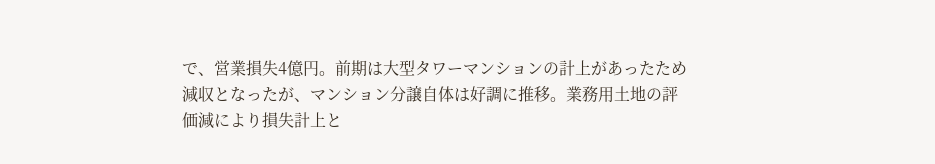で、営業損失4億円。前期は大型タワーマンションの計上があったため減収となったが、マンション分譲自体は好調に推移。業務用土地の評価減により損失計上と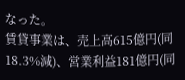なった。
賃貸事業は、売上高615億円(同18.3%減)、営業利益181億円(同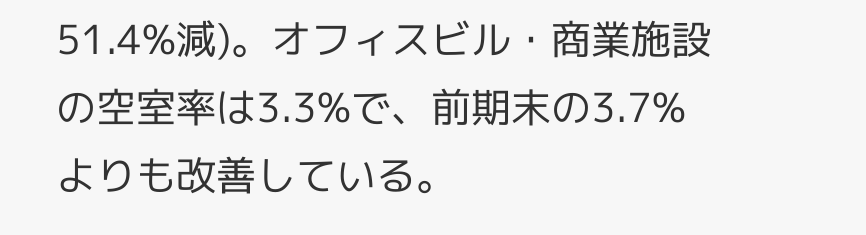51.4%減)。オフィスビル・商業施設の空室率は3.3%で、前期末の3.7%よりも改善している。